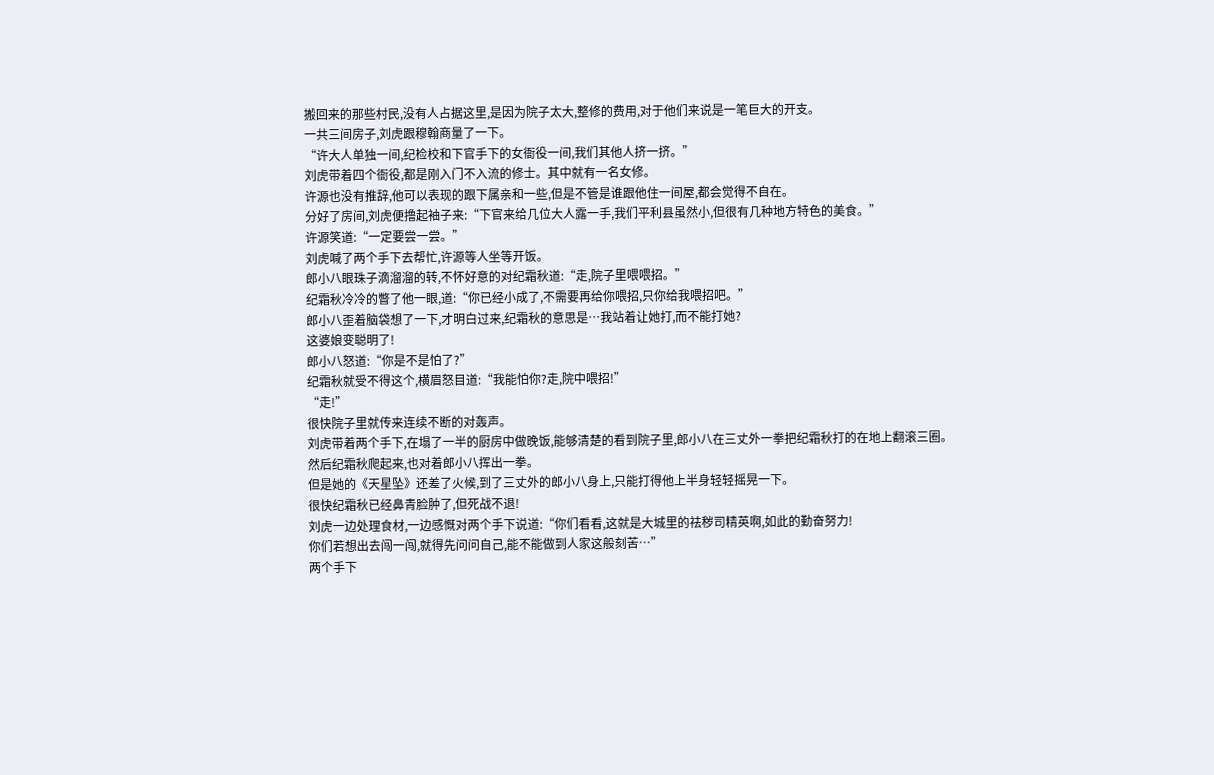搬回来的那些村民,没有人占据这里,是因为院子太大,整修的费用,对于他们来说是一笔巨大的开支。
一共三间房子,刘虎跟穆翰商量了一下。
“许大人单独一间,纪检校和下官手下的女衙役一间,我们其他人挤一挤。”
刘虎带着四个衙役,都是刚入门不入流的修士。其中就有一名女修。
许源也没有推辞,他可以表现的跟下属亲和一些,但是不管是谁跟他住一间屋,都会觉得不自在。
分好了房间,刘虎便撸起袖子来:“下官来给几位大人露一手,我们平利县虽然小,但很有几种地方特色的美食。”
许源笑道:“一定要尝一尝。”
刘虎喊了两个手下去帮忙,许源等人坐等开饭。
郎小八眼珠子滴溜溜的转,不怀好意的对纪霜秋道:“走,院子里喂喂招。”
纪霜秋冷冷的瞥了他一眼,道:“你已经小成了,不需要再给你喂招,只你给我喂招吧。”
郎小八歪着脑袋想了一下,才明白过来,纪霜秋的意思是…我站着让她打,而不能打她?
这婆娘变聪明了!
郎小八怒道:“你是不是怕了?”
纪霜秋就受不得这个,横眉怒目道:“我能怕你?走,院中喂招!”
“走!”
很快院子里就传来连续不断的对轰声。
刘虎带着两个手下,在塌了一半的厨房中做晚饭,能够清楚的看到院子里,郎小八在三丈外一拳把纪霜秋打的在地上翻滚三圈。
然后纪霜秋爬起来,也对着郎小八挥出一拳。
但是她的《天星坠》还差了火候,到了三丈外的郎小八身上,只能打得他上半身轻轻摇晃一下。
很快纪霜秋已经鼻青脸肿了,但死战不退!
刘虎一边处理食材,一边感慨对两个手下说道:“你们看看,这就是大城里的祛秽司精英啊,如此的勤奋努力!
你们若想出去闯一闯,就得先问问自己,能不能做到人家这般刻苦…”
两个手下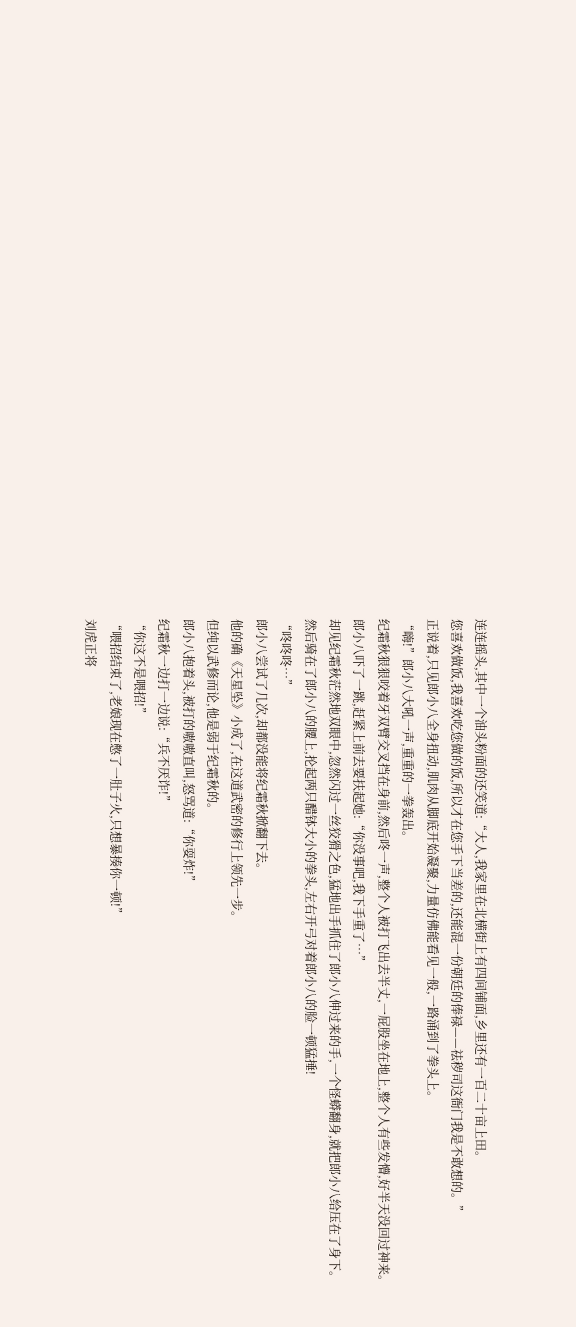连连摇头,其中一个油头粉面的还笑道:“大人,我家里在北横街上有四间铺面,乡里还有一百二十亩上田。
您喜欢做饭,我喜欢吃您做的饭,所以才在您手下当差的,还能混一份朝廷的俸禄——祛秽司这衙门我是不敢想的。”
正说着,只见郎小八全身扭动,肌肉从脚底开始凝聚,力量仿佛能看见一般,一路涌到了拳头上。
“嗨!”郎小八大吼一声,重重的一拳轰出。
纪霜秋狠狠咬着牙双臂交叉挡在身前,然后咚一声,整个人被打飞出去半丈,一屁股坐在地上,整个人有些发懵,好半天没回过神来。
郎小八吓了一跳,赶紧上前去要扶起她:“你没事吧,我下手重了…”
却见纪霜秋茫然地双眼中,忽然闪过一丝狡猾之色,猛地出手抓住了郎小八伸过来的手,一个怪蟒翻身,就把郎小八给压在了身下。
然后骑在了郎小八的腰上,抡起两只醋钵大小的拳头,左右开弓对着郎小八的脸一顿猛捶!
“咚咚咚…”
郎小八尝试了几次,却都没能将纪霜秋掀翻下去。
他的确《天星坠》小成了,在这道武密的修行上领先一步。
但纯以武修而论,他是弱于纪霜秋的。
郎小八抱着头,被打的嗷嗷直叫,怒骂道:“你耍炸!”
纪霜秋一边打一边说:“兵不厌诈!”
“你这不是喂招!”
“喂招结束了,老娘现在憋了一肚子火,只想暴揍你一顿!”
刘虎正将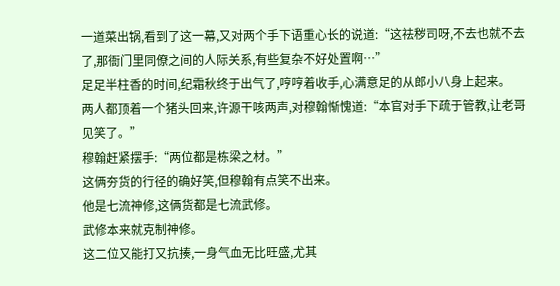一道菜出锅,看到了这一幕,又对两个手下语重心长的说道:“这祛秽司呀,不去也就不去了,那衙门里同僚之间的人际关系,有些复杂不好处置啊…”
足足半柱香的时间,纪霜秋终于出气了,哼哼着收手,心满意足的从郎小八身上起来。
两人都顶着一个猪头回来,许源干咳两声,对穆翰惭愧道:“本官对手下疏于管教,让老哥见笑了。”
穆翰赶紧摆手:“两位都是栋梁之材。”
这俩夯货的行径的确好笑,但穆翰有点笑不出来。
他是七流神修,这俩货都是七流武修。
武修本来就克制神修。
这二位又能打又抗揍,一身气血无比旺盛,尤其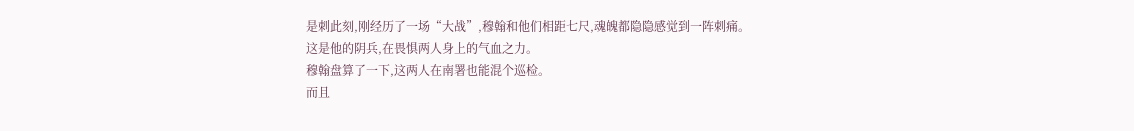是刺此刻,刚经历了一场“大战”,穆翰和他们相距七尺,魂魄都隐隐感觉到一阵刺痛。
这是他的阴兵,在畏惧两人身上的气血之力。
穆翰盘算了一下,这两人在南署也能混个巡检。
而且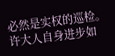必然是实权的巡检。
许大人自身进步如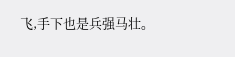飞,手下也是兵强马壮。